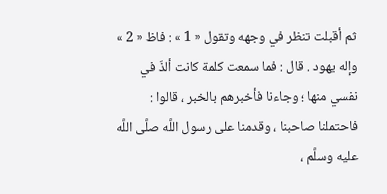ثم أقبلت تنظر في وجهه وتقول « 1 » : فاظ « 2 » وإله يهود . قال : فما سمعت كلمة كانت ألذّ في نفسي منها ؛ وجاءنا فأخبرهم بالخبر ، قالوا : فاحتملنا صاحبنا ، وقدمنا على رسول اللَّه صلَّى اللَّه عليه وسلَّم ،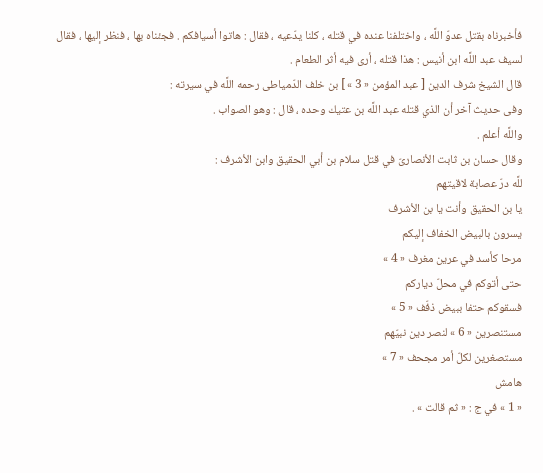فأخبرناه بقتل عدوّ اللَّه ، واختلفنا عنده في قتله ، كلنا يدّعيه ، فقال : هاتوا أسيافكم . فجئناه بها ، فنظر إليها ، فقال لسيف عبد اللَّه ابن أنيس : هذا قتله ، أرى فيه أثر الطعام .
قال الشيخ شرف الدين [ عبد المؤمن « 3 » ] بن خلف الدّمياطى رحمه اللَّه في سيرته :
وفى حديث آخر أن الذي قتله عبد اللَّه بن عتيك وحده ، قال : وهو الصواب .
واللَّه أعلم .
وقال حسان بن ثابت الأنصارىّ في قتل سلام بن أبي الحقيق وابن الأشرف :
للَّه درّ عصابة لاقيتهم
يا بن الحقيق وأنت يا بن الأشرف
يسرون بالبيض الخفاف إليكم
مرحا كأسد في عرين مغرف « 4 »
حتى أتوكم في محلّ دياركم
فسقوكم حتفا ببيض ذفّف « 5 »
مستنصرين « 6 » لنصر دين نبيّهم
مستصغرين لكلّ أمر مجحف « 7 »
هامش
« 1 » في ج : « ثم قالت » .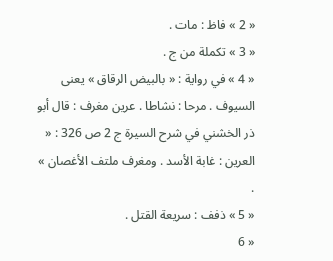« 2 » فاظ : مات .
« 3 » تكملة من ج .
« 4 » في رواية : « بالبيض الرقاق » يعنى السيوف . مرحا : نشاطا . عرين مغرف : قال أبو ذر الخشني في شرح السيرة ج 2 ص 326 : « العرين : غابة الأسد . ومغرف ملتف الأغصان » .
« 5 » ذفف : سريعة القتل .
« 6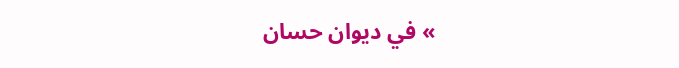» في ديوان حسان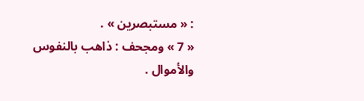: « مستبصرين » .
« 7 » ومجحف : ذاهب بالنفوس والأموال .